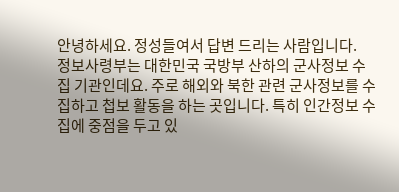안녕하세요. 정성들여서 답변 드리는 사람입니다.
정보사령부는 대한민국 국방부 산하의 군사정보 수집 기관인데요. 주로 해외와 북한 관련 군사정보를 수집하고 첩보 활동을 하는 곳입니다. 특히 인간정보 수집에 중점을 두고 있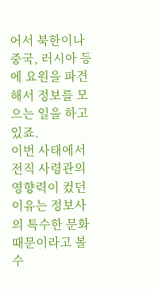어서 북한이나 중국, 러시아 등에 요원을 파견해서 정보를 모으는 일을 하고 있죠.
이번 사태에서 전직 사령관의 영향력이 컸던 이유는 정보사의 특수한 문화 때문이라고 볼 수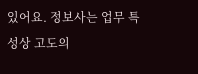있어요. 정보사는 업무 특성상 고도의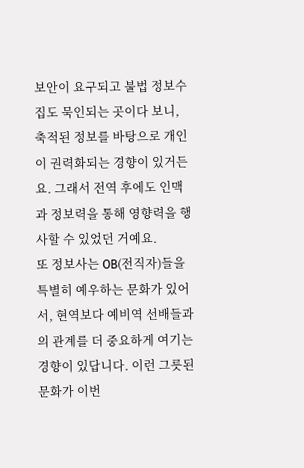보안이 요구되고 불법 정보수집도 묵인되는 곳이다 보니, 축적된 정보를 바탕으로 개인이 권력화되는 경향이 있거든요. 그래서 전역 후에도 인맥과 정보력을 통해 영향력을 행사할 수 있었던 거예요.
또 정보사는 OB(전직자)들을 특별히 예우하는 문화가 있어서, 현역보다 예비역 선배들과의 관계를 더 중요하게 여기는 경향이 있답니다. 이런 그릇된 문화가 이번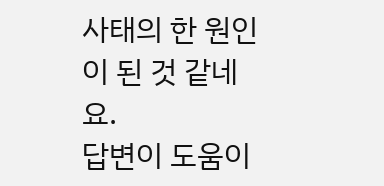사태의 한 원인이 된 것 같네요.
답변이 도움이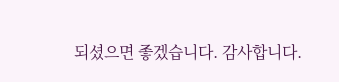되셨으면 좋겠습니다. 감사합니다.